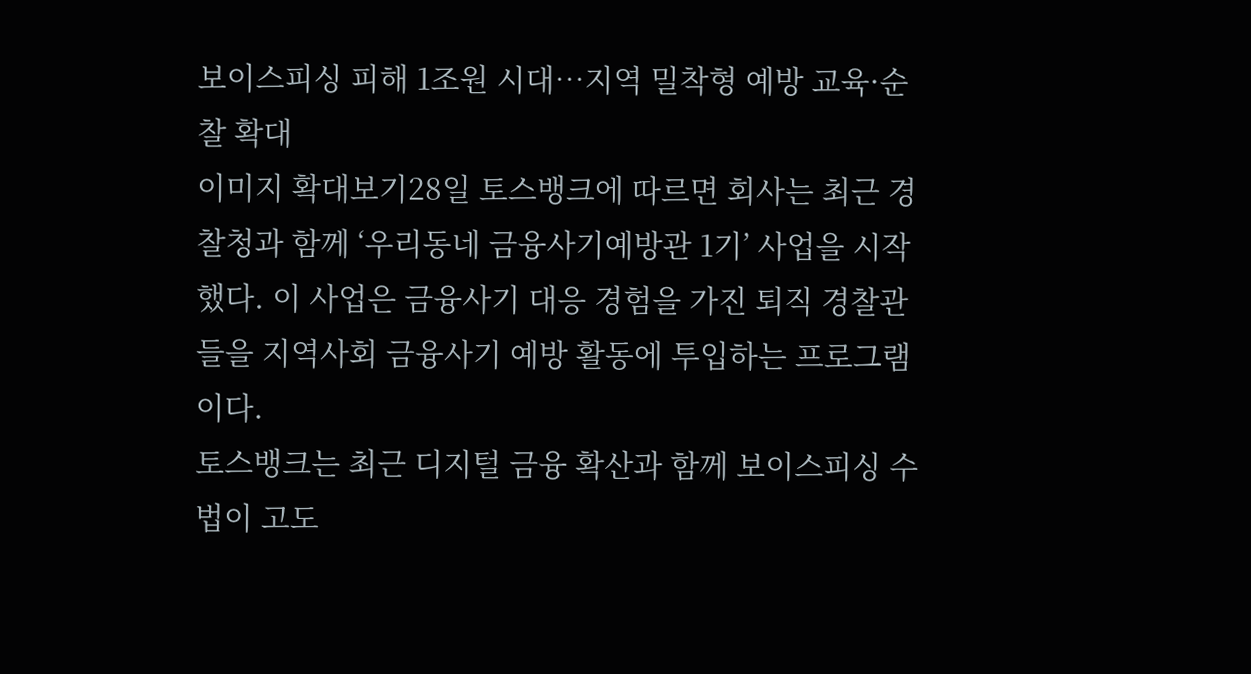보이스피싱 피해 1조원 시대…지역 밀착형 예방 교육·순찰 확대
이미지 확대보기28일 토스뱅크에 따르면 회사는 최근 경찰청과 함께 ‘우리동네 금융사기예방관 1기’ 사업을 시작했다. 이 사업은 금융사기 대응 경험을 가진 퇴직 경찰관들을 지역사회 금융사기 예방 활동에 투입하는 프로그램이다.
토스뱅크는 최근 디지털 금융 확산과 함께 보이스피싱 수법이 고도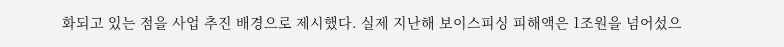화되고 있는 점을 사업 추진 배경으로 제시했다. 실제 지난해 보이스피싱 피해액은 1조원을 넘어섰으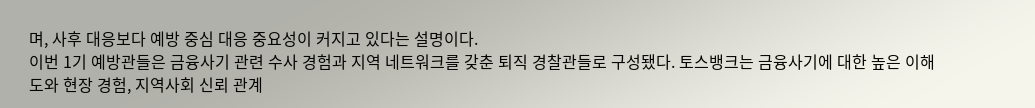며, 사후 대응보다 예방 중심 대응 중요성이 커지고 있다는 설명이다.
이번 1기 예방관들은 금융사기 관련 수사 경험과 지역 네트워크를 갖춘 퇴직 경찰관들로 구성됐다. 토스뱅크는 금융사기에 대한 높은 이해도와 현장 경험, 지역사회 신뢰 관계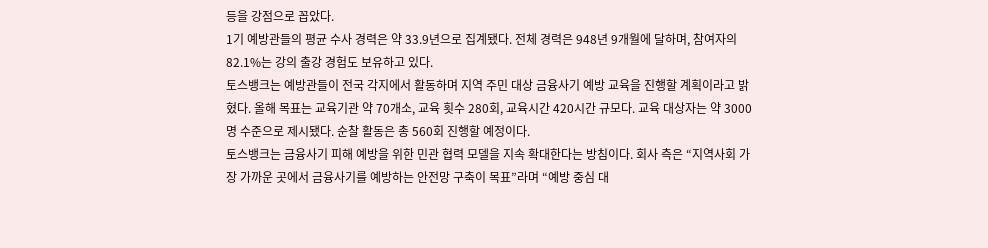등을 강점으로 꼽았다.
1기 예방관들의 평균 수사 경력은 약 33.9년으로 집계됐다. 전체 경력은 948년 9개월에 달하며, 참여자의 82.1%는 강의 출강 경험도 보유하고 있다.
토스뱅크는 예방관들이 전국 각지에서 활동하며 지역 주민 대상 금융사기 예방 교육을 진행할 계획이라고 밝혔다. 올해 목표는 교육기관 약 70개소, 교육 횟수 280회, 교육시간 420시간 규모다. 교육 대상자는 약 3000명 수준으로 제시됐다. 순찰 활동은 총 560회 진행할 예정이다.
토스뱅크는 금융사기 피해 예방을 위한 민관 협력 모델을 지속 확대한다는 방침이다. 회사 측은 “지역사회 가장 가까운 곳에서 금융사기를 예방하는 안전망 구축이 목표”라며 “예방 중심 대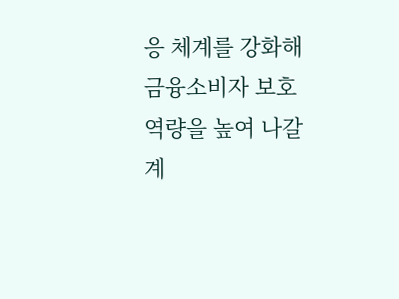응 체계를 강화해 금융소비자 보호 역량을 높여 나갈 계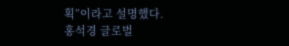획”이라고 설명했다.
홍석경 글로벌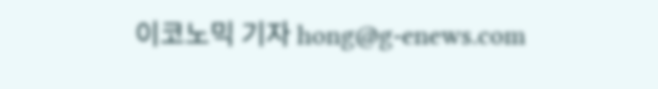이코노믹 기자 hong@g-enews.com